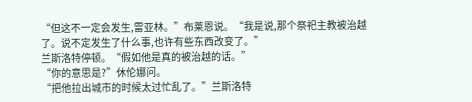“但这不一定会发生,雷亚林。”布莱恩说。“我是说,那个祭祀主教被治越了。说不定发生了什么事,也许有些东西改变了。”
兰斯洛特停顿。“假如他是真的被治越的话。”
“你的意思是?”休伦娜问。
“把他拉出城市的时候太过忙乱了。”兰斯洛特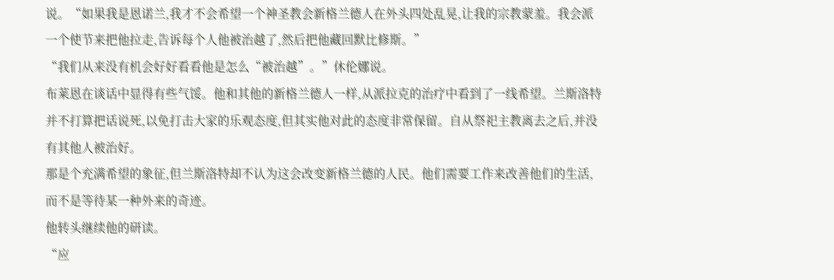说。“如果我是恩诺兰,我才不会希望一个神圣教会新格兰德人在外头四处乱晃,让我的宗教蒙羞。我会派一个使节来把他拉走,告诉每个人他被治越了,然后把他藏回默比修斯。”
“我们从来没有机会好好看看他是怎么“被治越”。”休伦娜说。
布莱恩在谈话中显得有些气馁。他和其他的新格兰德人一样,从派拉克的治疗中看到了一线希望。兰斯洛特并不打算把话说死,以免打击大家的乐观态度,但其实他对此的态度非常保留。自从祭祀主教离去之后,并没有其他人被治好。
那是个充满希望的象征,但兰斯洛特却不认为这会改变新格兰德的人民。他们需要工作来改善他们的生活,而不是等待某一种外来的奇迹。
他转头继续他的研读。
“应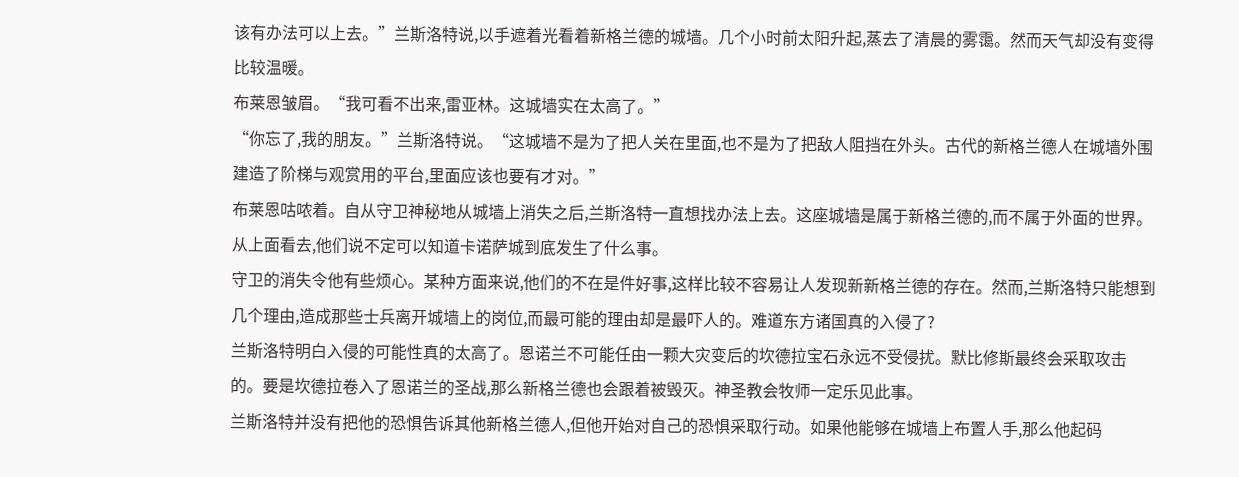该有办法可以上去。”兰斯洛特说,以手遮着光看着新格兰德的城墙。几个小时前太阳升起,蒸去了清晨的雾霭。然而天气却没有变得比较温暖。
布莱恩皱眉。“我可看不出来,雷亚林。这城墙实在太高了。”
“你忘了,我的朋友。”兰斯洛特说。“这城墙不是为了把人关在里面,也不是为了把敌人阻挡在外头。古代的新格兰德人在城墙外围建造了阶梯与观赏用的平台,里面应该也要有才对。”
布莱恩咕哝着。自从守卫神秘地从城墙上消失之后,兰斯洛特一直想找办法上去。这座城墙是属于新格兰德的,而不属于外面的世界。从上面看去,他们说不定可以知道卡诺萨城到底发生了什么事。
守卫的消失令他有些烦心。某种方面来说,他们的不在是件好事,这样比较不容易让人发现新新格兰德的存在。然而,兰斯洛特只能想到几个理由,造成那些士兵离开城墙上的岗位,而最可能的理由却是最吓人的。难道东方诸国真的入侵了?
兰斯洛特明白入侵的可能性真的太高了。恩诺兰不可能任由一颗大灾变后的坎德拉宝石永远不受侵扰。默比修斯最终会采取攻击的。要是坎德拉卷入了恩诺兰的圣战,那么新格兰德也会跟着被毁灭。神圣教会牧师一定乐见此事。
兰斯洛特并没有把他的恐惧告诉其他新格兰德人,但他开始对自己的恐惧采取行动。如果他能够在城墙上布置人手,那么他起码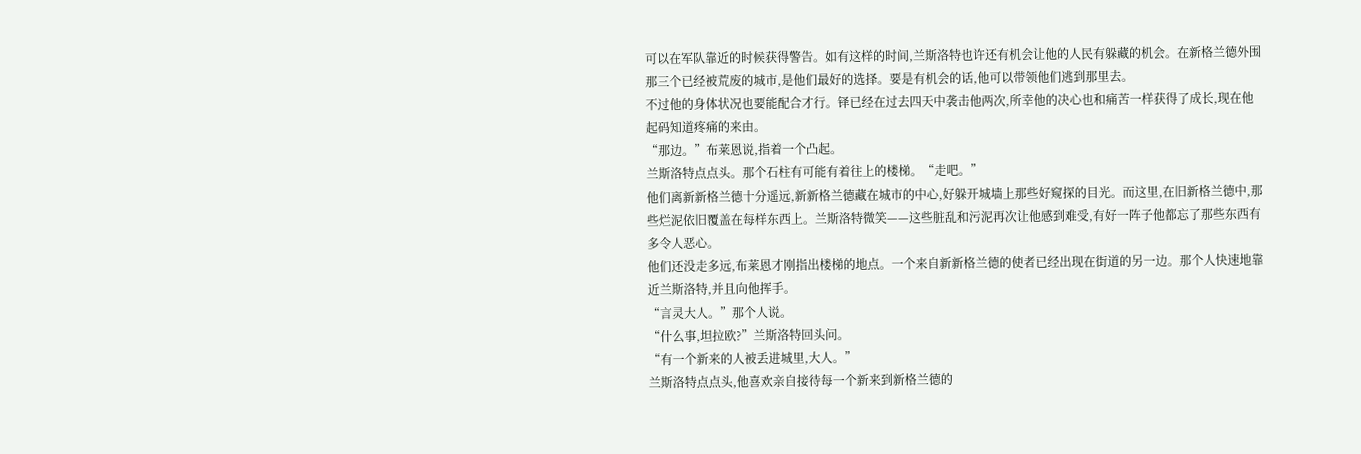可以在军队靠近的时候获得警告。如有这样的时间,兰斯洛特也许还有机会让他的人民有躲藏的机会。在新格兰德外围那三个已经被荒废的城市,是他们最好的选择。要是有机会的话,他可以带领他们逃到那里去。
不过他的身体状况也要能配合才行。铎已经在过去四天中袭击他两次,所幸他的决心也和痛苦一样获得了成长,现在他起码知道疼痛的来由。
“那边。”布莱恩说,指着一个凸起。
兰斯洛特点点头。那个石柱有可能有着往上的楼梯。“走吧。”
他们离新新格兰德十分遥远,新新格兰德藏在城市的中心,好躲开城墙上那些好窥探的目光。而这里,在旧新格兰德中,那些烂泥依旧覆盖在每样东西上。兰斯洛特微笑——这些脏乱和污泥再次让他感到难受,有好一阵子他都忘了那些东西有多令人恶心。
他们还没走多远,布莱恩才刚指出楼梯的地点。一个来自新新格兰德的使者已经出现在街道的另一边。那个人快速地靠近兰斯洛特,并且向他挥手。
“言灵大人。”那个人说。
“什么事,坦拉欧?”兰斯洛特回头问。
“有一个新来的人被丢进城里,大人。”
兰斯洛特点点头,他喜欢亲自接待每一个新来到新格兰德的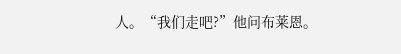人。“我们走吧?”他问布莱恩。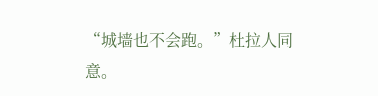“城墙也不会跑。”杜拉人同意。